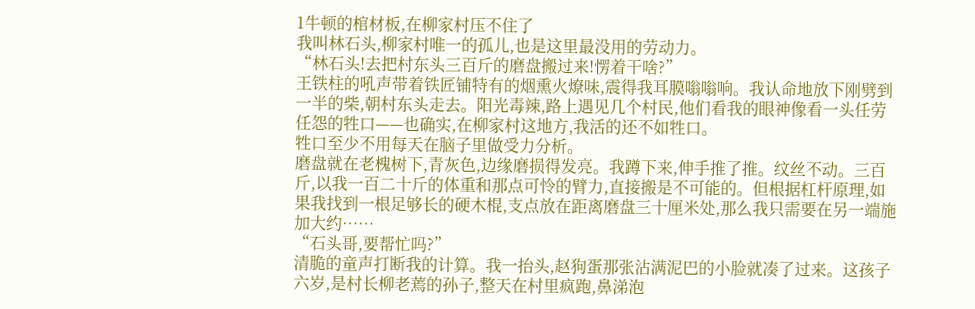1牛顿的棺材板,在柳家村压不住了
我叫林石头,柳家村唯一的孤儿,也是这里最没用的劳动力。
“林石头!去把村东头三百斤的磨盘搬过来!愣着干啥?”
王铁柱的吼声带着铁匠铺特有的烟熏火燎味,震得我耳膜嗡嗡响。我认命地放下刚劈到一半的柴,朝村东头走去。阳光毒辣,路上遇见几个村民,他们看我的眼神像看一头任劳任怨的牲口——也确实,在柳家村这地方,我活的还不如牲口。
牲口至少不用每天在脑子里做受力分析。
磨盘就在老槐树下,青灰色,边缘磨损得发亮。我蹲下来,伸手推了推。纹丝不动。三百斤,以我一百二十斤的体重和那点可怜的臂力,直接搬是不可能的。但根据杠杆原理,如果我找到一根足够长的硬木棍,支点放在距离磨盘三十厘米处,那么我只需要在另一端施加大约……
“石头哥,要帮忙吗?”
清脆的童声打断我的计算。我一抬头,赵狗蛋那张沾满泥巴的小脸就凑了过来。这孩子六岁,是村长柳老蔫的孙子,整天在村里疯跑,鼻涕泡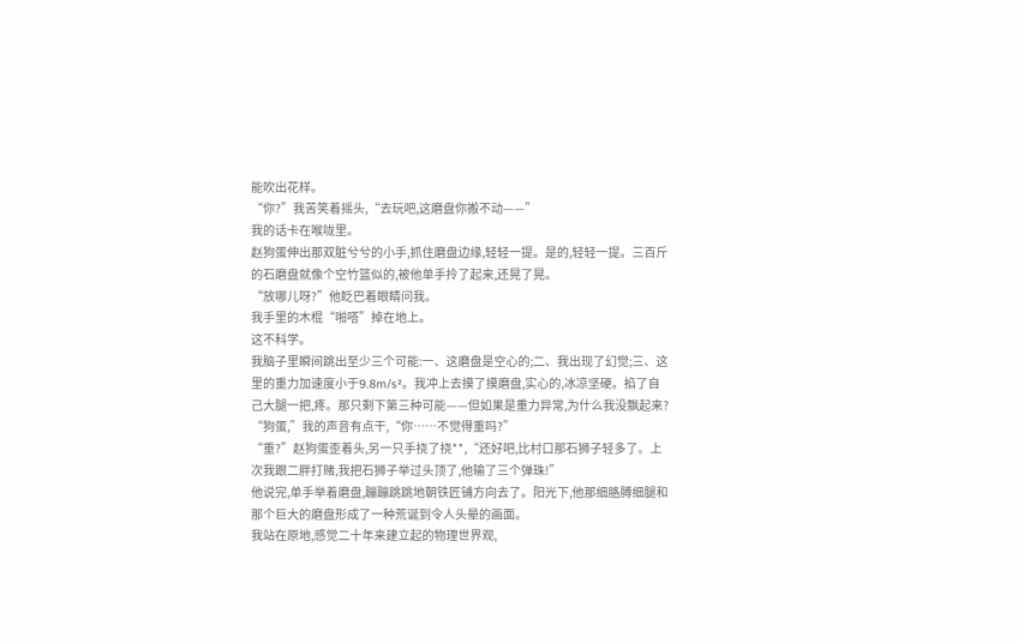能吹出花样。
“你?”我苦笑着摇头,“去玩吧,这磨盘你搬不动——”
我的话卡在喉咙里。
赵狗蛋伸出那双脏兮兮的小手,抓住磨盘边缘,轻轻一提。是的,轻轻一提。三百斤的石磨盘就像个空竹篮似的,被他单手拎了起来,还晃了晃。
“放哪儿呀?”他眨巴着眼睛问我。
我手里的木棍“啪嗒”掉在地上。
这不科学。
我脑子里瞬间跳出至少三个可能:一、这磨盘是空心的;二、我出现了幻觉;三、这里的重力加速度小于9.8m/s²。我冲上去摸了摸磨盘,实心的,冰凉坚硬。掐了自己大腿一把,疼。那只剩下第三种可能——但如果是重力异常,为什么我没飘起来?
“狗蛋,”我的声音有点干,“你……不觉得重吗?”
“重?”赵狗蛋歪着头,另一只手挠了挠**,“还好吧,比村口那石狮子轻多了。上次我跟二胖打赌,我把石狮子举过头顶了,他输了三个弹珠!”
他说完,单手举着磨盘,蹦蹦跳跳地朝铁匠铺方向去了。阳光下,他那细胳膊细腿和那个巨大的磨盘形成了一种荒诞到令人头晕的画面。
我站在原地,感觉二十年来建立起的物理世界观,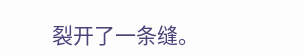裂开了一条缝。